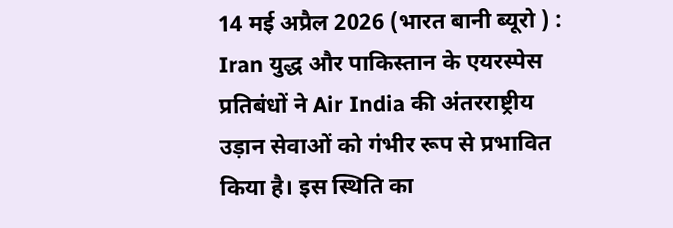14 मई अप्रैल 2026 (भारत बानी ब्यूरो ) : Iran युद्ध और पाकिस्तान के एयरस्पेस प्रतिबंधों ने Air India की अंतरराष्ट्रीय उड़ान सेवाओं को गंभीर रूप से प्रभावित किया है। इस स्थिति का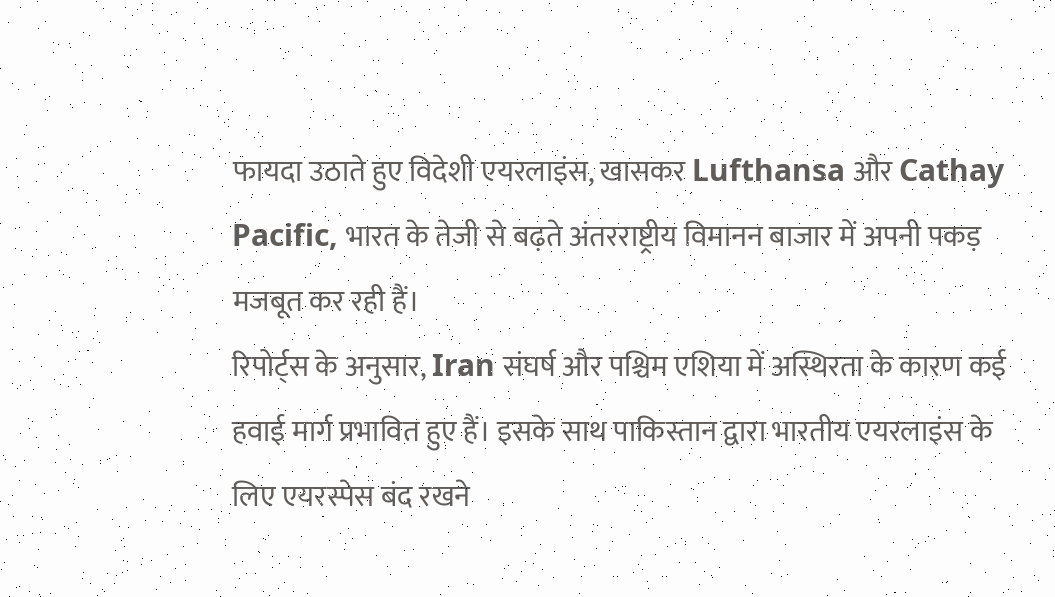फायदा उठाते हुए विदेशी एयरलाइंस, खासकर Lufthansa और Cathay Pacific, भारत के तेजी से बढ़ते अंतरराष्ट्रीय विमानन बाजार में अपनी पकड़ मजबूत कर रही हैं।
रिपोर्ट्स के अनुसार, Iran संघर्ष और पश्चिम एशिया में अस्थिरता के कारण कई हवाई मार्ग प्रभावित हुए हैं। इसके साथ पाकिस्तान द्वारा भारतीय एयरलाइंस के लिए एयरस्पेस बंद रखने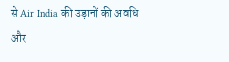से Air India की उड़ानों की अवधि और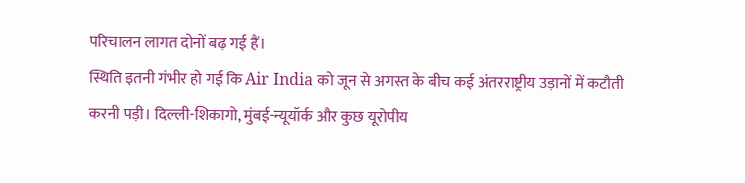परिचालन लागत दोनों बढ़ गई हैं।
स्थिति इतनी गंभीर हो गई कि Air India को जून से अगस्त के बीच कई अंतरराष्ट्रीय उड़ानों में कटौती करनी पड़ी। दिल्ली-शिकागो, मुंबई-न्यूयॉर्क और कुछ यूरोपीय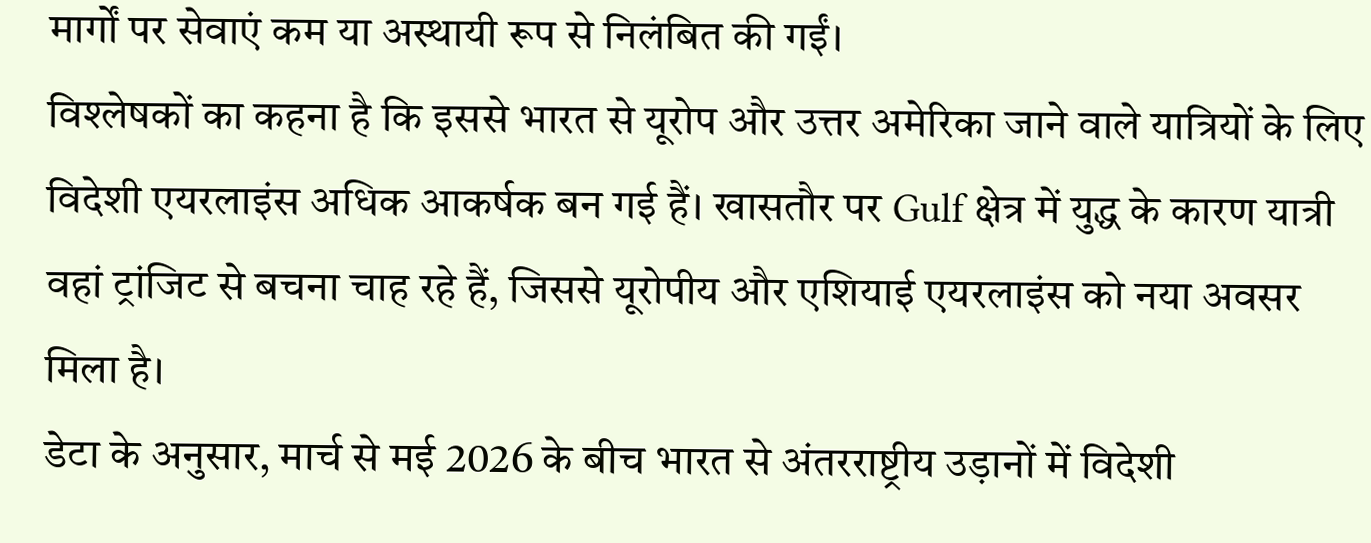मार्गों पर सेवाएं कम या अस्थायी रूप से निलंबित की गईं।
विश्लेषकों का कहना है कि इससे भारत से यूरोप और उत्तर अमेरिका जाने वाले यात्रियों के लिए विदेशी एयरलाइंस अधिक आकर्षक बन गई हैं। खासतौर पर Gulf क्षेत्र में युद्ध के कारण यात्री वहां ट्रांजिट से बचना चाह रहे हैं, जिससे यूरोपीय और एशियाई एयरलाइंस को नया अवसर मिला है।
डेटा के अनुसार, मार्च से मई 2026 के बीच भारत से अंतरराष्ट्रीय उड़ानों में विदेशी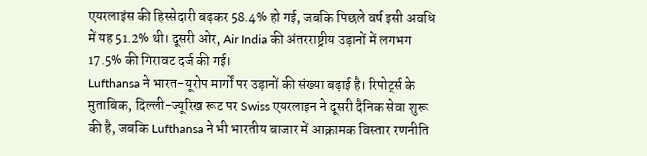एयरलाइंस की हिस्सेदारी बढ़कर 58.4% हो गई, जबकि पिछले वर्ष इसी अवधि में यह 51.2% थी। दूसरी ओर, Air India की अंतरराष्ट्रीय उड़ानों में लगभग 17.5% की गिरावट दर्ज की गई।
Lufthansa ने भारत-यूरोप मार्गों पर उड़ानों की संख्या बढ़ाई है। रिपोर्ट्स के मुताबिक, दिल्ली-ज्यूरिख रूट पर Swiss एयरलाइन ने दूसरी दैनिक सेवा शुरू की है, जबकि Lufthansa ने भी भारतीय बाजार में आक्रामक विस्तार रणनीति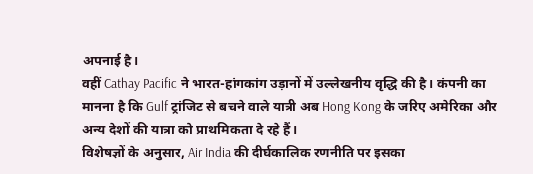अपनाई है।
वहीं Cathay Pacific ने भारत-हांगकांग उड़ानों में उल्लेखनीय वृद्धि की है। कंपनी का मानना है कि Gulf ट्रांजिट से बचने वाले यात्री अब Hong Kong के जरिए अमेरिका और अन्य देशों की यात्रा को प्राथमिकता दे रहे हैं।
विशेषज्ञों के अनुसार, Air India की दीर्घकालिक रणनीति पर इसका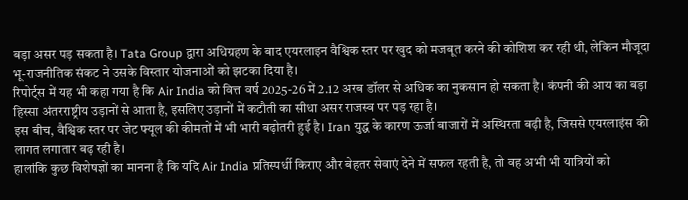बड़ा असर पड़ सकता है। Tata Group द्वारा अधिग्रहण के बाद एयरलाइन वैश्विक स्तर पर खुद को मजबूत करने की कोशिश कर रही थी, लेकिन मौजूदा भू-राजनीतिक संकट ने उसके विस्तार योजनाओं को झटका दिया है।
रिपोर्ट्स में यह भी कहा गया है कि Air India को वित्त वर्ष 2025-26 में 2.12 अरब डॉलर से अधिक का नुकसान हो सकता है। कंपनी की आय का बड़ा हिस्सा अंतरराष्ट्रीय उड़ानों से आता है, इसलिए उड़ानों में कटौती का सीधा असर राजस्व पर पड़ रहा है।
इस बीच, वैश्विक स्तर पर जेट फ्यूल की कीमतों में भी भारी बढ़ोतरी हुई है। Iran युद्ध के कारण ऊर्जा बाजारों में अस्थिरता बढ़ी है, जिससे एयरलाइंस की लागत लगातार बढ़ रही है।
हालांकि कुछ विशेषज्ञों का मानना है कि यदि Air India प्रतिस्पर्धी किराए और बेहतर सेवाएं देने में सफल रहती है, तो वह अभी भी यात्रियों को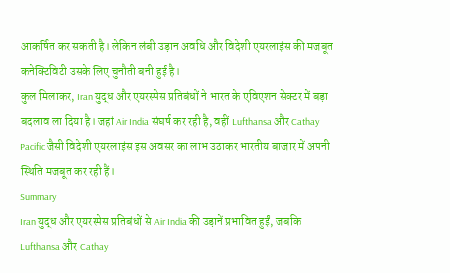आकर्षित कर सकती है। लेकिन लंबी उड़ान अवधि और विदेशी एयरलाइंस की मजबूत कनेक्टिविटी उसके लिए चुनौती बनी हुई है।
कुल मिलाकर, Iran युद्ध और एयरस्पेस प्रतिबंधों ने भारत के एविएशन सेक्टर में बड़ा बदलाव ला दिया है। जहां Air India संघर्ष कर रही है, वहीं Lufthansa और Cathay Pacific जैसी विदेशी एयरलाइंस इस अवसर का लाभ उठाकर भारतीय बाजार में अपनी स्थिति मजबूत कर रही हैं।
Summary
Iran युद्ध और एयरस्पेस प्रतिबंधों से Air India की उड़ानें प्रभावित हुईं, जबकि Lufthansa और Cathay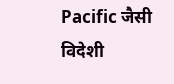Pacific जैसी विदेशी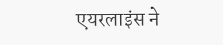एयरलाइंस ने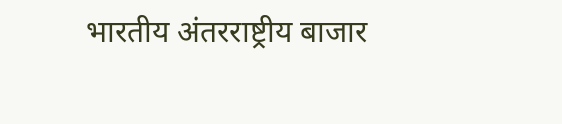भारतीय अंतरराष्ट्रीय बाजार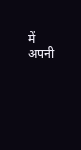में अपनी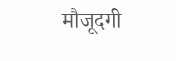मौजूदगी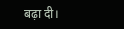बढ़ा दी।